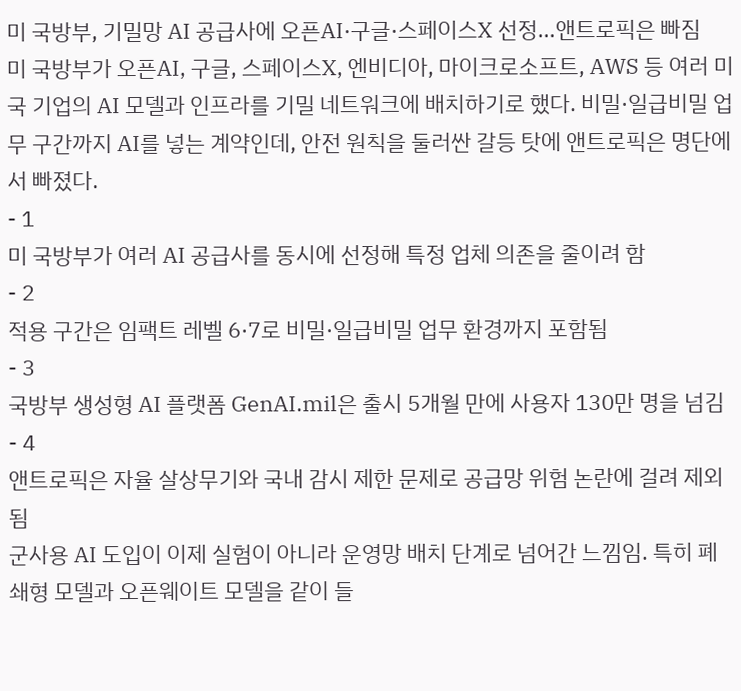미 국방부, 기밀망 AI 공급사에 오픈AI·구글·스페이스X 선정…앤트로픽은 빠짐
미 국방부가 오픈AI, 구글, 스페이스X, 엔비디아, 마이크로소프트, AWS 등 여러 미국 기업의 AI 모델과 인프라를 기밀 네트워크에 배치하기로 했다. 비밀·일급비밀 업무 구간까지 AI를 넣는 계약인데, 안전 원칙을 둘러싼 갈등 탓에 앤트로픽은 명단에서 빠졌다.
- 1
미 국방부가 여러 AI 공급사를 동시에 선정해 특정 업체 의존을 줄이려 함
- 2
적용 구간은 임팩트 레벨 6·7로 비밀·일급비밀 업무 환경까지 포함됨
- 3
국방부 생성형 AI 플랫폼 GenAI.mil은 출시 5개월 만에 사용자 130만 명을 넘김
- 4
앤트로픽은 자율 살상무기와 국내 감시 제한 문제로 공급망 위험 논란에 걸려 제외됨
군사용 AI 도입이 이제 실험이 아니라 운영망 배치 단계로 넘어간 느낌임. 특히 폐쇄형 모델과 오픈웨이트 모델을 같이 들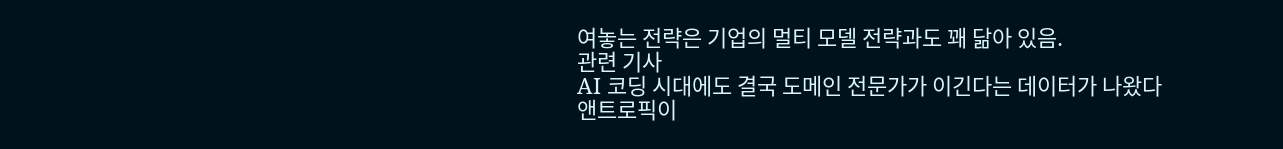여놓는 전략은 기업의 멀티 모델 전략과도 꽤 닮아 있음.
관련 기사
AI 코딩 시대에도 결국 도메인 전문가가 이긴다는 데이터가 나왔다
앤트로픽이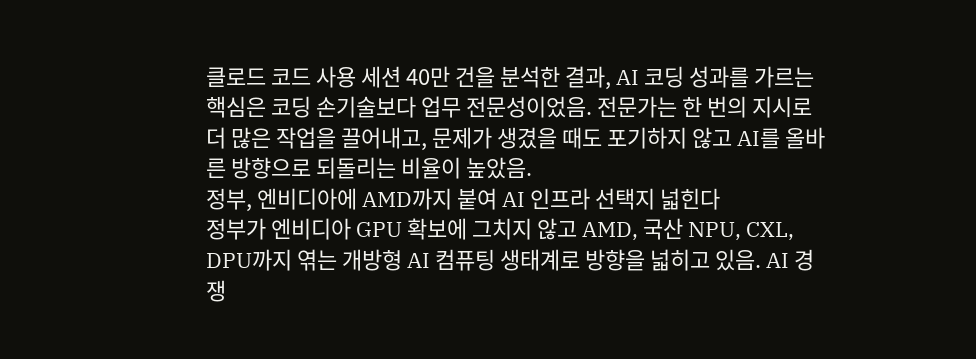클로드 코드 사용 세션 40만 건을 분석한 결과, AI 코딩 성과를 가르는 핵심은 코딩 손기술보다 업무 전문성이었음. 전문가는 한 번의 지시로 더 많은 작업을 끌어내고, 문제가 생겼을 때도 포기하지 않고 AI를 올바른 방향으로 되돌리는 비율이 높았음.
정부, 엔비디아에 AMD까지 붙여 AI 인프라 선택지 넓힌다
정부가 엔비디아 GPU 확보에 그치지 않고 AMD, 국산 NPU, CXL, DPU까지 엮는 개방형 AI 컴퓨팅 생태계로 방향을 넓히고 있음. AI 경쟁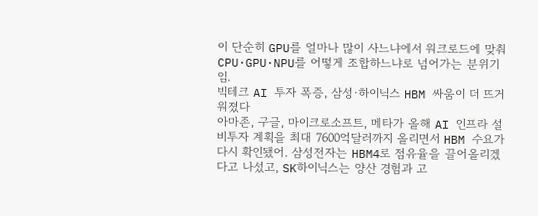이 단순히 GPU를 얼마나 많이 사느냐에서 워크로드에 맞춰 CPU·GPU·NPU를 어떻게 조합하느냐로 넘어가는 분위기임.
빅테크 AI 투자 폭증, 삼성·하이닉스 HBM 싸움이 더 뜨거워졌다
아마존, 구글, 마이크로소프트, 메타가 올해 AI 인프라 설비투자 계획을 최대 7600억달러까지 올리면서 HBM 수요가 다시 확인됐어. 삼성전자는 HBM4로 점유율을 끌어올리겠다고 나섰고, SK하이닉스는 양산 경험과 고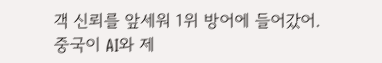객 신뢰를 앞세워 1위 방어에 들어갔어.
중국이 AI와 제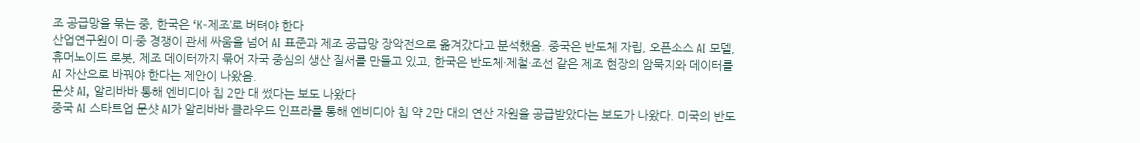조 공급망을 묶는 중, 한국은 ‘K-제조’로 버텨야 한다
산업연구원이 미·중 경쟁이 관세 싸움을 넘어 AI 표준과 제조 공급망 장악전으로 옮겨갔다고 분석했음. 중국은 반도체 자립, 오픈소스 AI 모델, 휴머노이드 로봇, 제조 데이터까지 묶어 자국 중심의 생산 질서를 만들고 있고, 한국은 반도체·제철·조선 같은 제조 현장의 암묵지와 데이터를 AI 자산으로 바꿔야 한다는 제안이 나왔음.
문샷 AI, 알리바바 통해 엔비디아 칩 2만 대 썼다는 보도 나왔다
중국 AI 스타트업 문샷 AI가 알리바바 클라우드 인프라를 통해 엔비디아 칩 약 2만 대의 연산 자원을 공급받았다는 보도가 나왔다. 미국의 반도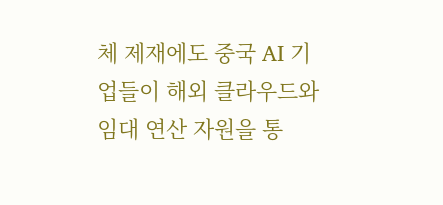체 제재에도 중국 AI 기업들이 해외 클라우드와 임대 연산 자원을 통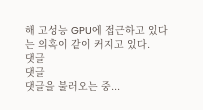해 고성능 GPU에 접근하고 있다는 의혹이 같이 커지고 있다.
댓글
댓글
댓글을 불러오는 중...